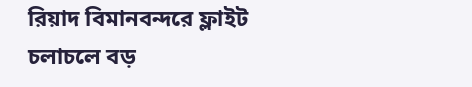রিয়াদ বিমানবন্দরে ফ্লাইট চলাচলে বড়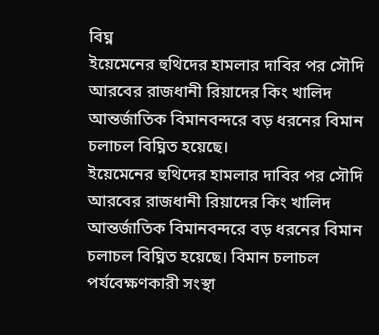বিঘ্ন
ইয়েমেনের হুথিদের হামলার দাবির পর সৌদি আরবের রাজধানী রিয়াদের কিং খালিদ আন্তর্জাতিক বিমানবন্দরে বড় ধরনের বিমান চলাচল বিঘ্নিত হয়েছে।
ইয়েমেনের হুথিদের হামলার দাবির পর সৌদি আরবের রাজধানী রিয়াদের কিং খালিদ আন্তর্জাতিক বিমানবন্দরে বড় ধরনের বিমান চলাচল বিঘ্নিত হয়েছে। বিমান চলাচল পর্যবেক্ষণকারী সংস্থা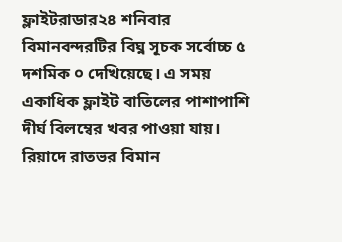ফ্লাইটরাডার২৪ শনিবার বিমানবন্দরটির বিঘ্ন সূচক সর্বোচ্চ ৫ দশমিক ০ দেখিয়েছে। এ সময় একাধিক ফ্লাইট বাতিলের পাশাপাশি দীর্ঘ বিলম্বের খবর পাওয়া যায়।
রিয়াদে রাতভর বিমান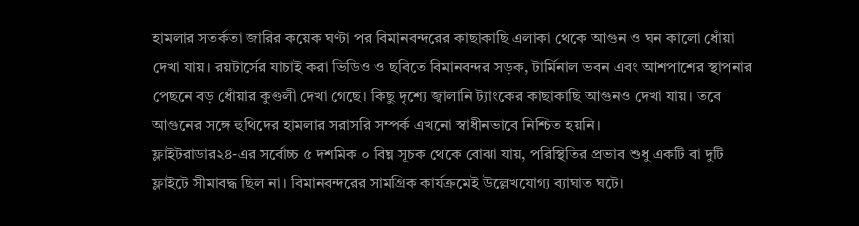হামলার সতর্কতা জারির কয়েক ঘণ্টা পর বিমানবন্দরের কাছাকাছি এলাকা থেকে আগুন ও ঘন কালো ধোঁয়া দেখা যায়। রয়টার্সের যাচাই করা ভিডিও ও ছবিতে বিমানবন্দর সড়ক, টার্মিনাল ভবন এবং আশপাশের স্থাপনার পেছনে বড় ধোঁয়ার কুণ্ডলী দেখা গেছে। কিছু দৃশ্যে জ্বালানি ট্যাংকের কাছাকাছি আগুনও দেখা যায়। তবে আগুনের সঙ্গে হুথিদের হামলার সরাসরি সম্পর্ক এখনো স্বাধীনভাবে নিশ্চিত হয়নি।
ফ্লাইটরাডার২৪-এর সর্বোচ্চ ৫ দশমিক ০ বিঘ্ন সূচক থেকে বোঝা যায়, পরিস্থিতির প্রভাব শুধু একটি বা দুটি ফ্লাইটে সীমাবদ্ধ ছিল না। বিমানবন্দরের সামগ্রিক কার্যক্রমেই উল্লেখযোগ্য ব্যাঘাত ঘটে।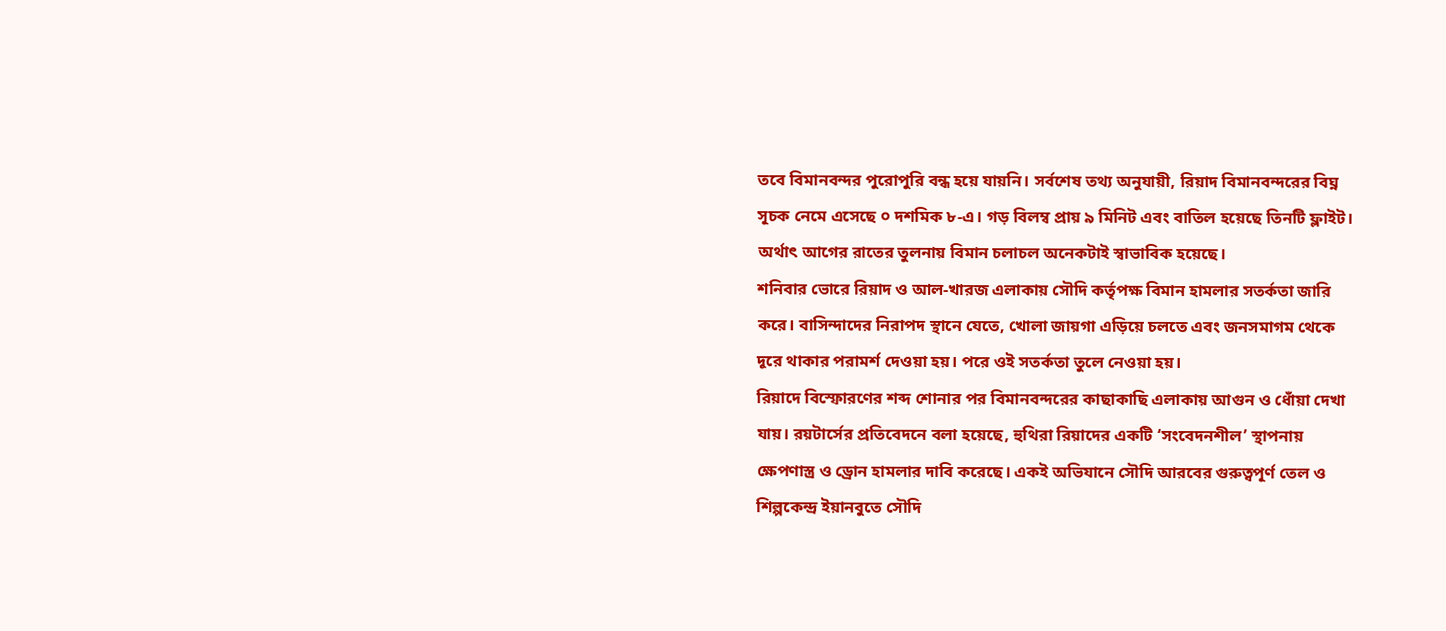তবে বিমানবন্দর পুরোপুরি বন্ধ হয়ে যায়নি। সর্বশেষ তথ্য অনুযায়ী, রিয়াদ বিমানবন্দরের বিঘ্ন সূচক নেমে এসেছে ০ দশমিক ৮-এ। গড় বিলম্ব প্রায় ৯ মিনিট এবং বাতিল হয়েছে তিনটি ফ্লাইট। অর্থাৎ আগের রাতের তুলনায় বিমান চলাচল অনেকটাই স্বাভাবিক হয়েছে।
শনিবার ভোরে রিয়াদ ও আল-খারজ এলাকায় সৌদি কর্তৃপক্ষ বিমান হামলার সতর্কতা জারি করে। বাসিন্দাদের নিরাপদ স্থানে যেতে, খোলা জায়গা এড়িয়ে চলতে এবং জনসমাগম থেকে দূরে থাকার পরামর্শ দেওয়া হয়। পরে ওই সতর্কতা তুলে নেওয়া হয়।
রিয়াদে বিস্ফোরণের শব্দ শোনার পর বিমানবন্দরের কাছাকাছি এলাকায় আগুন ও ধোঁয়া দেখা যায়। রয়টার্সের প্রতিবেদনে বলা হয়েছে, হুথিরা রিয়াদের একটি ‘সংবেদনশীল’ স্থাপনায় ক্ষেপণাস্ত্র ও ড্রোন হামলার দাবি করেছে। একই অভিযানে সৌদি আরবের গুরুত্বপূর্ণ তেল ও শিল্পকেন্দ্র ইয়ানবুতে সৌদি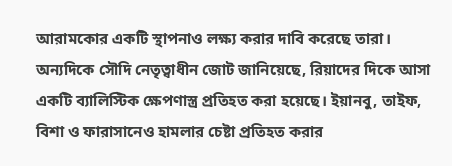আরামকোর একটি স্থাপনাও লক্ষ্য করার দাবি করেছে তারা।
অন্যদিকে সৌদি নেতৃত্বাধীন জোট জানিয়েছে, রিয়াদের দিকে আসা একটি ব্যালিস্টিক ক্ষেপণাস্ত্র প্রতিহত করা হয়েছে। ইয়ানবু, তাইফ, বিশা ও ফারাসানেও হামলার চেষ্টা প্রতিহত করার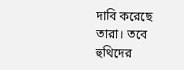দাবি করেছে তারা। তবে হুথিদের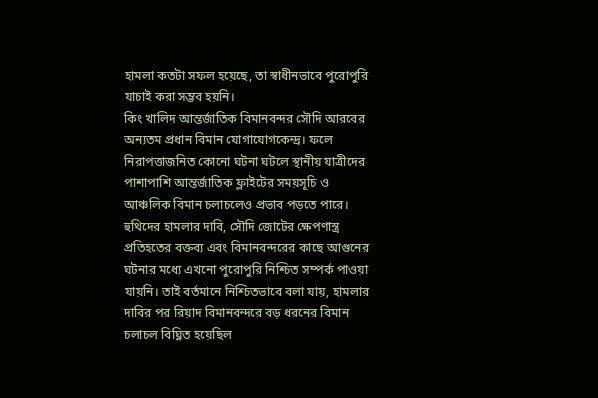হামলা কতটা সফল হয়েছে, তা স্বাধীনভাবে পুরোপুরি যাচাই করা সম্ভব হয়নি।
কিং খালিদ আন্তর্জাতিক বিমানবন্দর সৌদি আরবের অন্যতম প্রধান বিমান যোগাযোগকেন্দ্র। ফলে নিরাপত্তাজনিত কোনো ঘটনা ঘটলে স্থানীয় যাত্রীদের পাশাপাশি আন্তর্জাতিক ফ্লাইটের সময়সূচি ও আঞ্চলিক বিমান চলাচলেও প্রভাব পড়তে পারে।
হুথিদের হামলার দাবি, সৌদি জোটের ক্ষেপণাস্ত্র প্রতিহতের বক্তব্য এবং বিমানবন্দরের কাছে আগুনের ঘটনার মধ্যে এখনো পুরোপুরি নিশ্চিত সম্পর্ক পাওয়া যায়নি। তাই বর্তমানে নিশ্চিতভাবে বলা যায়, হামলার দাবির পর রিয়াদ বিমানবন্দরে বড় ধরনের বিমান চলাচল বিঘ্নিত হয়েছিল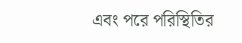এবং পরে পরিস্থিতির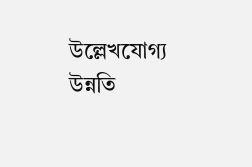উল্লেখযোগ্য উন্নতি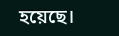হয়েছে।